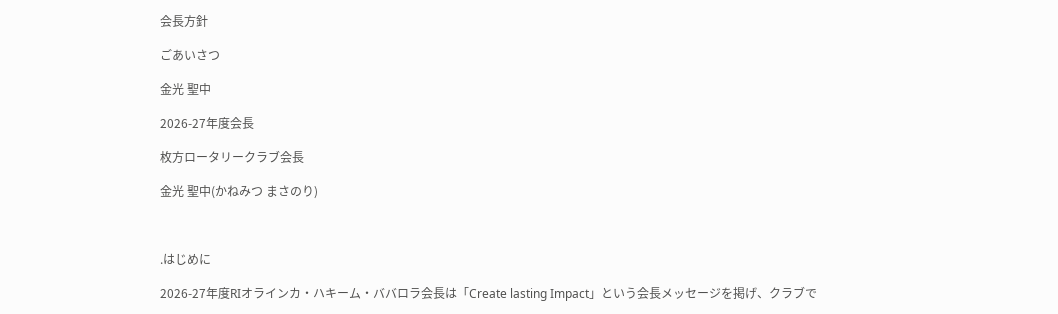会長方針

ごあいさつ

金光 聖中

2026-27年度会長

枚方ロータリークラブ会長

金光 聖中(かねみつ まさのり)



.はじめに

2026-27年度RIオラインカ・ハキーム・ババロラ会長は「Create lasting Impact」という会長メッセージを掲げ、クラブで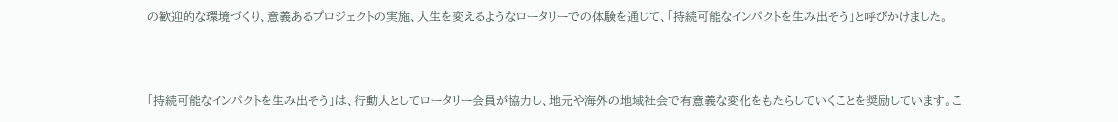の歓迎的な環境づくり、意義あるプロジェクトの実施、人生を変えるようなロータリーでの体験を通じて、「持続可能なインパクトを生み出そう」と呼びかけました。



「持続可能なインパクトを生み出そう」は、行動人としてロータリー会員が協力し、地元や海外の地域社会で有意義な変化をもたらしていくことを奨励しています。こ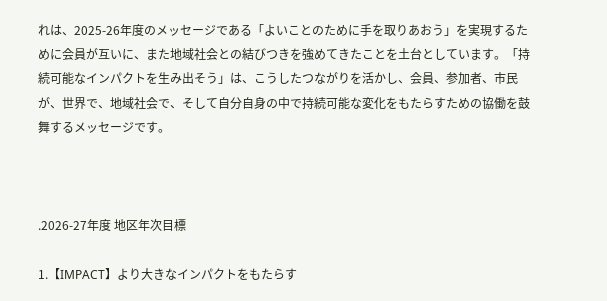れは、2025-26年度のメッセージである「よいことのために手を取りあおう」を実現するために会員が互いに、また地域社会との結びつきを強めてきたことを土台としています。「持続可能なインパクトを生み出そう」は、こうしたつながりを活かし、会員、参加者、市民が、世界で、地域社会で、そして自分自身の中で持続可能な変化をもたらすための協働を鼓舞するメッセージです。



.2026-27年度 地区年次目標

1.【IMPACT】より大きなインパクトをもたらす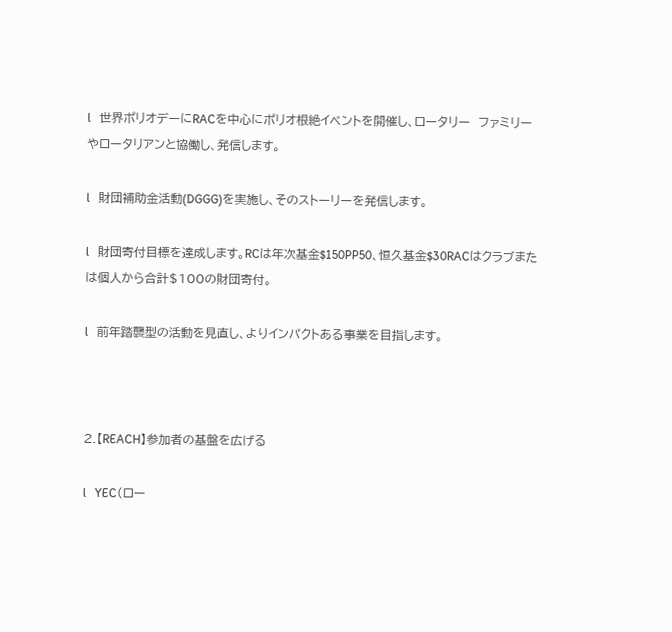l   世界ポリオデーにRACを中心にポリオ根絶イベントを開催し、ロータリー  ファミリーやロータリアンと協働し、発信します。

l   財団補助金活動(DGGG)を実施し、そのストーリーを発信します。

l   財団寄付目標を達成します。RCは年次基金$150PP50、恒久基金$30RACはクラブまたは個人から合計$100の財団寄付。

l   前年踏襲型の活動を見直し、よりインパクトある事業を目指します。



2.【REACH】参加者の基盤を広げる

l   YEC(ロー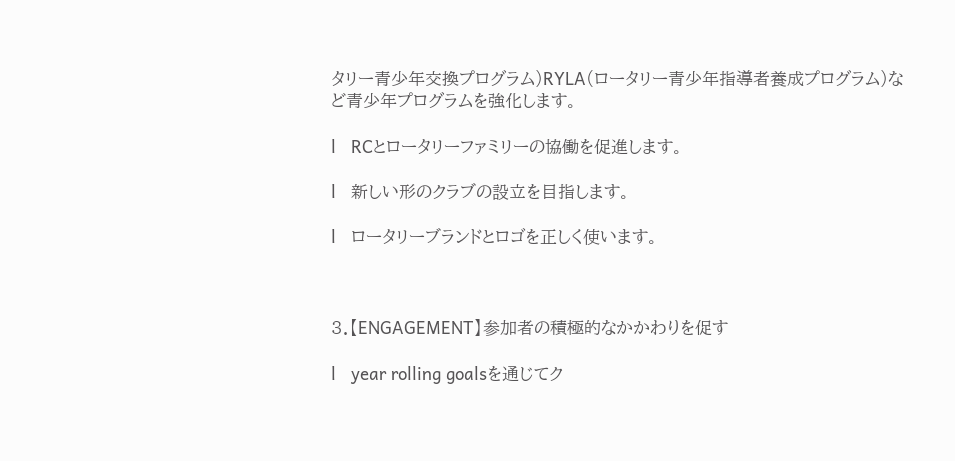タリー青少年交換プログラム)RYLA(ロータリー青少年指導者養成プログラム)など青少年プログラムを強化します。

l   RCとロータリーファミリーの協働を促進します。

l   新しい形のクラブの設立を目指します。

l   ロータリーブランドとロゴを正しく使います。



3.【ENGAGEMENT】参加者の積極的なかかわりを促す

l   year rolling goalsを通じてク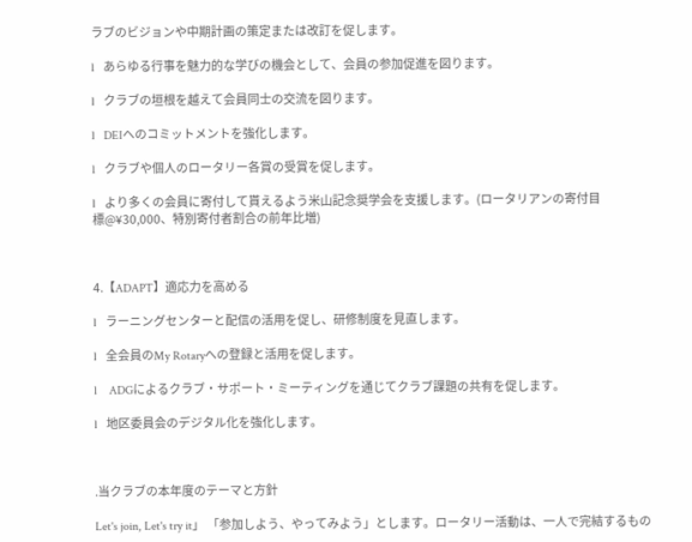ラブのビジョンや中期計画の策定または改訂を促します。

l   あらゆる行事を魅力的な学びの機会として、会員の参加促進を図ります。

l   クラブの垣根を越えて会員同士の交流を図ります。

l   DEIへのコミットメントを強化します。

l   クラブや個人のロータリー各賞の受賞を促します。

l   より多くの会員に寄付して貰えるよう米山記念奨学会を支援します。(ロータリアンの寄付目標@¥30,000、特別寄付者割合の前年比増)



4.【ADAPT】適応力を高める

l   ラーニングセンターと配信の活用を促し、研修制度を見直します。

l   全会員のMy Rotaryへの登録と活用を促します。

l    ADGによるクラブ・サポート・ミーティングを通じてクラブ課題の共有を促します。

l   地区委員会のデジタル化を強化します。



.当クラブの本年度のテーマと方針

Let's join, Let's try it」 「参加しよう、やってみよう」とします。ロータリー活動は、一人で完結するもの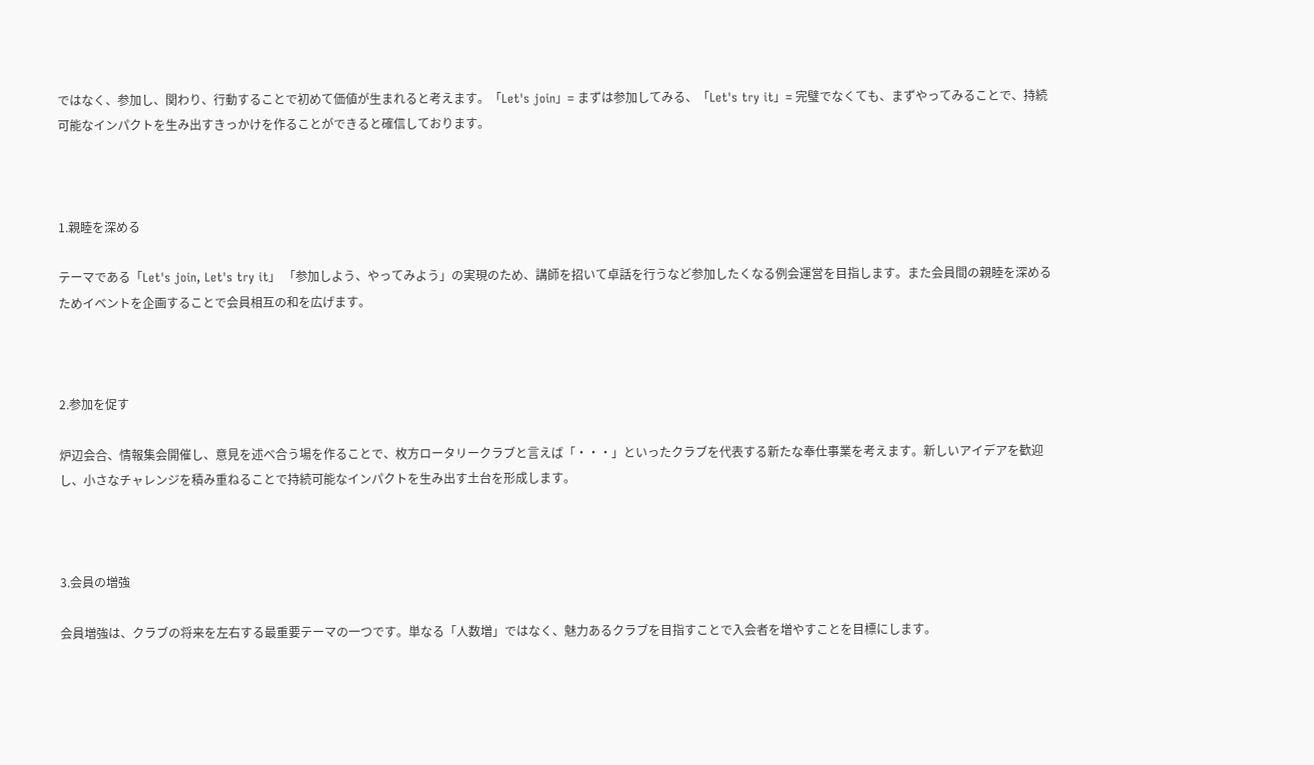ではなく、参加し、関わり、行動することで初めて価値が生まれると考えます。「Let's join」= まずは参加してみる、「Let's try it」= 完璧でなくても、まずやってみることで、持続可能なインパクトを生み出すきっかけを作ることができると確信しております。



1.親睦を深める

テーマである「Let's join, Let's try it」 「参加しよう、やってみよう」の実現のため、講師を招いて卓話を行うなど参加したくなる例会運営を目指します。また会員間の親睦を深めるためイベントを企画することで会員相互の和を広げます。



2.参加を促す

炉辺会合、情報集会開催し、意見を述べ合う場を作ることで、枚方ロータリークラブと言えば「・・・」といったクラブを代表する新たな奉仕事業を考えます。新しいアイデアを歓迎し、小さなチャレンジを積み重ねることで持続可能なインパクトを生み出す土台を形成します。



3.会員の増強

会員増強は、クラブの将来を左右する最重要テーマの一つです。単なる「人数増」ではなく、魅力あるクラブを目指すことで入会者を増やすことを目標にします。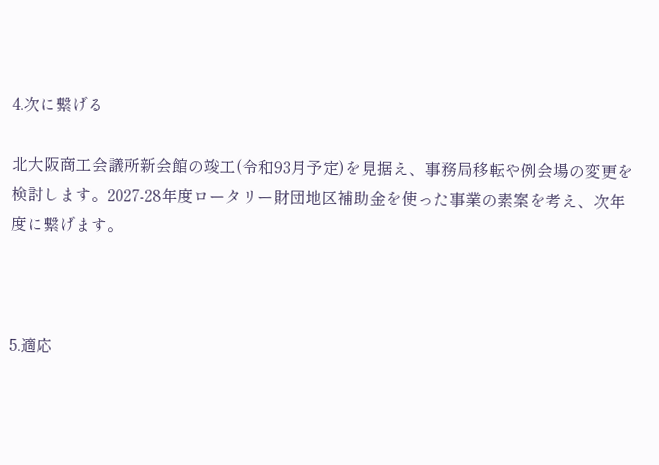4.次に繋げる

北大阪商工会議所新会館の竣工(令和93月予定)を見据え、事務局移転や例会場の変更を検討します。2027-28年度ロータリー財団地区補助金を使った事業の素案を考え、次年度に繋げます。



5.適応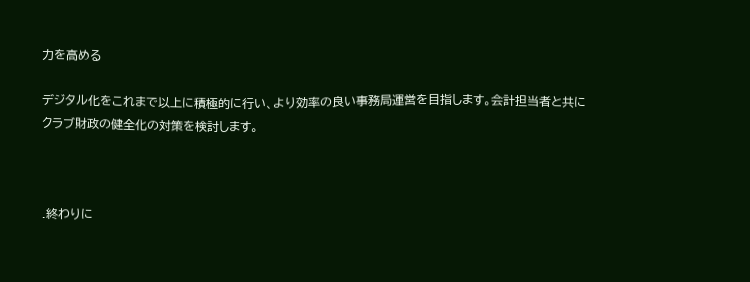力を高める

デジタル化をこれまで以上に積極的に行い、より効率の良い事務局運営を目指します。会計担当者と共にクラブ財政の健全化の対策を検討します。



.終わりに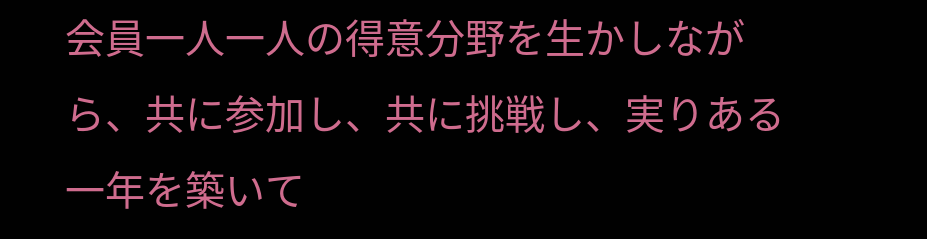会員一人一人の得意分野を生かしながら、共に参加し、共に挑戦し、実りある一年を築いて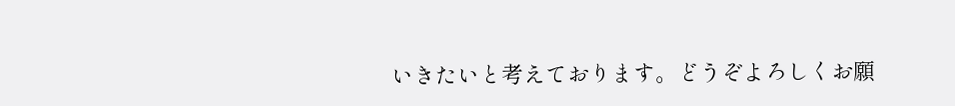いきたいと考えております。どうぞよろしくお願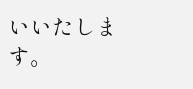いいたします。